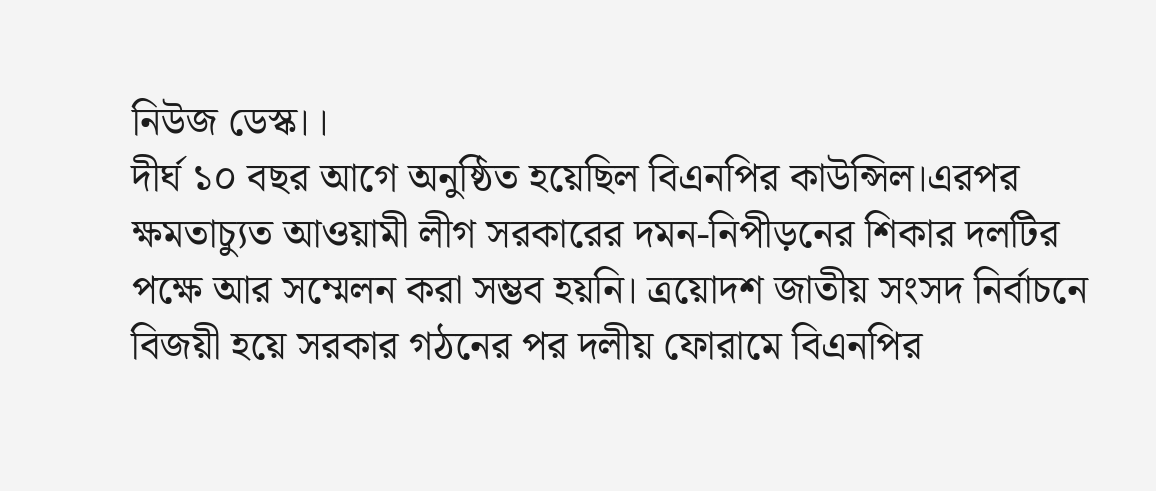নিউজ ডেস্ক।।
দীর্ঘ ১০ বছর আগে অনুষ্ঠিত হয়েছিল বিএনপির কাউন্সিল।এরপর ক্ষমতাচ্যুত আওয়ামী লীগ সরকারের দমন-নিপীড়নের শিকার দলটির পক্ষে আর সম্মেলন করা সম্ভব হয়নি। ত্রয়োদশ জাতীয় সংসদ নির্বাচনে বিজয়ী হয়ে সরকার গঠনের পর দলীয় ফোরামে বিএনপির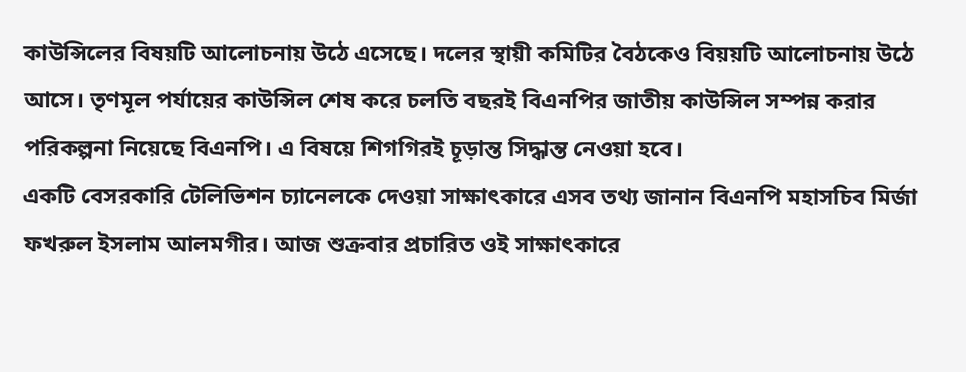কাউন্সিলের বিষয়টি আলোচনায় উঠে এসেছে। দলের স্থায়ী কমিটির বৈঠকেও বিয়য়টি আলোচনায় উঠে আসে। তৃণমূল পর্যায়ের কাউন্সিল শেষ করে চলতি বছরই বিএনপির জাতীয় কাউন্সিল সম্পন্ন করার পরিকল্পনা নিয়েছে বিএনপি। এ বিষয়ে শিগগিরই চূড়ান্ত সিদ্ধান্ত নেওয়া হবে।
একটি বেসরকারি টেলিভিশন চ্যানেলকে দেওয়া সাক্ষাৎকারে এসব তথ্য জানান বিএনপি মহাসচিব মির্জা ফখরুল ইসলাম আলমগীর। আজ শুক্রবার প্রচারিত ওই সাক্ষাৎকারে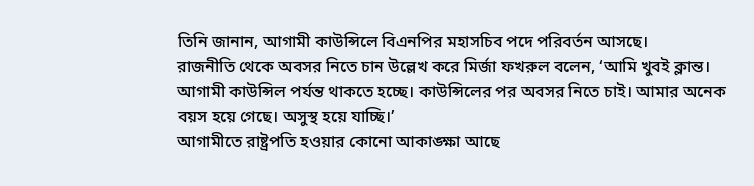তিনি জানান, আগামী কাউন্সিলে বিএনপির মহাসচিব পদে পরিবর্তন আসছে।
রাজনীতি থেকে অবসর নিতে চান উল্লেখ করে মির্জা ফখরুল বলেন, ‘আমি খুবই ক্লান্ত। আগামী কাউন্সিল পর্যন্ত থাকতে হচ্ছে। কাউন্সিলের পর অবসর নিতে চাই। আমার অনেক বয়স হয়ে গেছে। অসুস্থ হয়ে যাচ্ছি।’
আগামীতে রাষ্ট্রপতি হওয়ার কোনো আকাঙ্ক্ষা আছে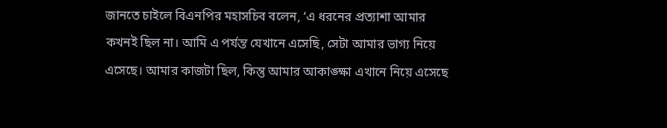জানতে চাইলে বিএনপির মহাসচিব বলেন, ‘এ ধরনের প্রত্যাশা আমার কখনই ছিল না। আমি এ পর্যন্ত যেখানে এসেছি, সেটা আমার ভাগ্য নিয়ে এসেছে। আমার কাজটা ছিল, কিন্তু আমার আকাঙ্ক্ষা এখানে নিয়ে এসেছে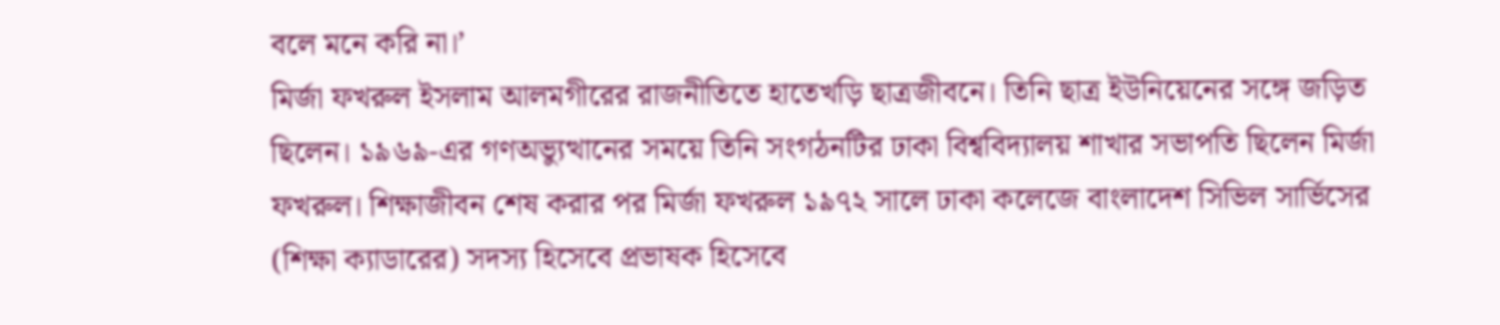বলে মনে করি না।’
মির্জা ফখরুল ইসলাম আলমগীরের রাজনীতিতে হাতেখড়ি ছাত্রজীবনে। তিনি ছাত্র ইউনিয়েনের সঙ্গে জড়িত ছিলেন। ১৯৬৯-এর গণঅভ্যুত্থানের সময়ে তিনি সংগঠনটির ঢাকা বিশ্ববিদ্যালয় শাখার সভাপতি ছিলেন মির্জা ফখরুল। শিক্ষাজীবন শেষ করার পর মির্জা ফখরুল ১৯৭২ সালে ঢাকা কলেজে বাংলাদেশ সিভিল সার্ভিসের (শিক্ষা ক্যাডারের) সদস্য হিসেবে প্রভাষক হিসেবে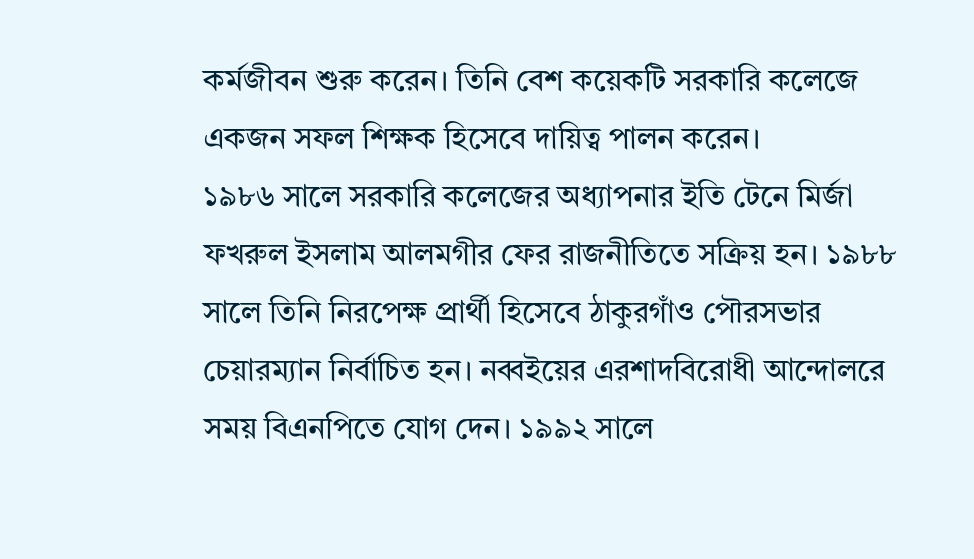কর্মজীবন শুরু করেন। তিনি বেশ কয়েকটি সরকারি কলেজে একজন সফল শিক্ষক হিসেবে দায়িত্ব পালন করেন।
১৯৮৬ সালে সরকারি কলেজের অধ্যাপনার ইতি টেনে মির্জা ফখরুল ইসলাম আলমগীর ফের রাজনীতিতে সক্রিয় হন। ১৯৮৮ সালে তিনি নিরপেক্ষ প্রার্থী হিসেবে ঠাকুরগাঁও পৌরসভার চেয়ারম্যান নির্বাচিত হন। নব্বইয়ের এরশাদবিরোধী আন্দোলরে সময় বিএনপিতে যোগ দেন। ১৯৯২ সালে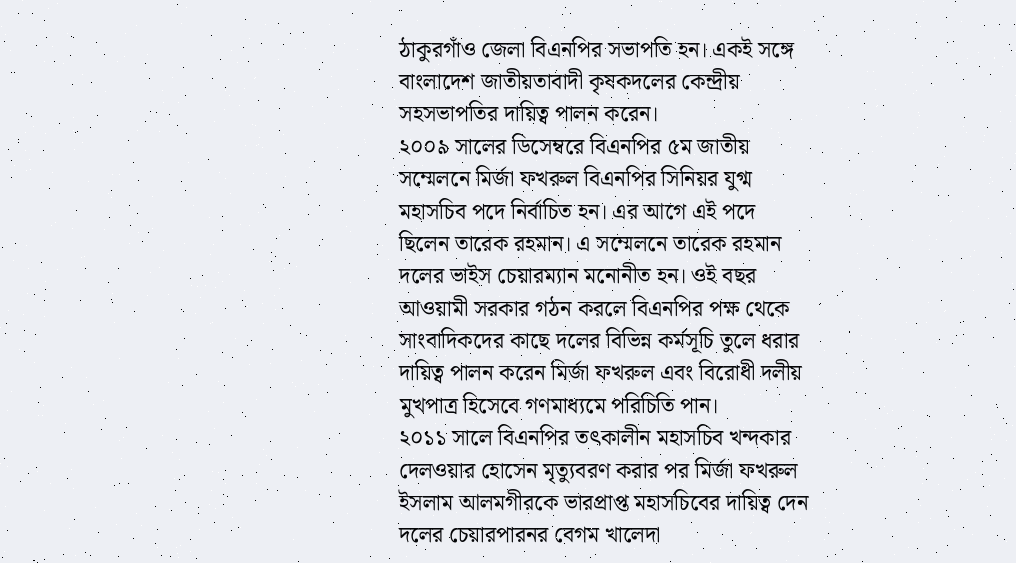ঠাকুরগাঁও জেলা বিএনপির সভাপতি হন। একই সঙ্গে বাংলাদেশ জাতীয়তাবাদী কৃষকদলের কেন্দ্রীয় সহসভাপতির দায়িত্ব পালন করেন।
২০০৯ সালের ডিসেম্বরে বিএনপির ৫ম জাতীয় সম্মেলনে মির্জা ফখরুল বিএনপির সিনিয়র যুগ্ম মহাসচিব পদে নির্বাচিত হন। এর আগে এই পদে ছিলেন তারেক রহমান। এ সম্মেলনে তারেক রহমান দলের ভাইস চেয়ারম্যান মনোনীত হন। ওই বছর আওয়ামী সরকার গঠন করলে বিএনপির পক্ষ থেকে সাংবাদিকদের কাছে দলের বিভিন্ন কর্মসূচি তুলে ধরার দায়িত্ব পালন করেন মির্জা ফখরুল এবং বিরোধী দলীয় মুখপাত্র হিসেবে গণমাধ্যমে পরিচিতি পান।
২০১১ সালে বিএনপির তৎকালীন মহাসচিব খন্দকার দেলওয়ার হোসেন মৃত্যুবরণ করার পর মির্জা ফখরুল ইসলাম আলমগীরকে ভারপ্রাপ্ত মহাসচিবের দায়িত্ব দেন দলের চেয়ারপারনর বেগম খালেদা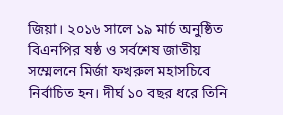জিয়া। ২০১৬ সালে ১৯ মার্চ অনুষ্ঠিত বিএনপির ষষ্ঠ ও সর্বশেষ জাতীয় সম্মেলনে মির্জা ফখরুল মহাসচিবে নির্বাচিত হন। দীর্ঘ ১০ বছর ধরে তিনি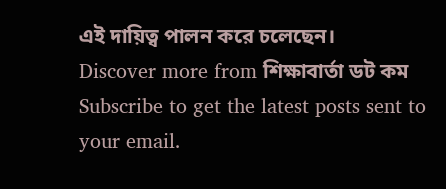এই দায়িত্ব পালন করে চলেছেন।
Discover more from শিক্ষাবার্তা ডট কম
Subscribe to get the latest posts sent to your email.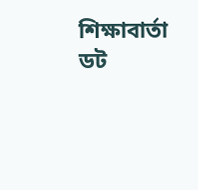শিক্ষাবার্তা ডট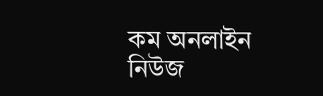কম অনলাইন নিউজ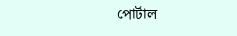পোর্টাল